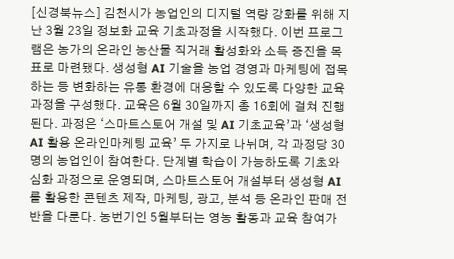[신경북뉴스] 김천시가 농업인의 디지털 역량 강화를 위해 지난 3월 23일 정보화 교육 기초과정을 시작했다. 이번 프로그램은 농가의 온라인 농산물 직거래 활성화와 소득 증진을 목표로 마련됐다. 생성형 AI 기술을 농업 경영과 마케팅에 접목하는 등 변화하는 유통 환경에 대응할 수 있도록 다양한 교육 과정을 구성했다. 교육은 6월 30일까지 총 16회에 걸쳐 진행된다. 과정은 ‘스마트스토어 개설 및 AI 기초교육’과 ‘생성형 AI 활용 온라인마케팅 교육’ 두 가지로 나뉘며, 각 과정당 30명의 농업인이 참여한다. 단계별 학습이 가능하도록 기초와 심화 과정으로 운영되며, 스마트스토어 개설부터 생성형 AI를 활용한 콘텐츠 제작, 마케팅, 광고, 분석 등 온라인 판매 전반을 다룬다. 농번기인 5월부터는 영농 활동과 교육 참여가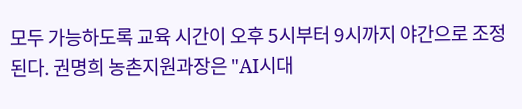모두 가능하도록 교육 시간이 오후 5시부터 9시까지 야간으로 조정된다. 권명희 농촌지원과장은 "AI시대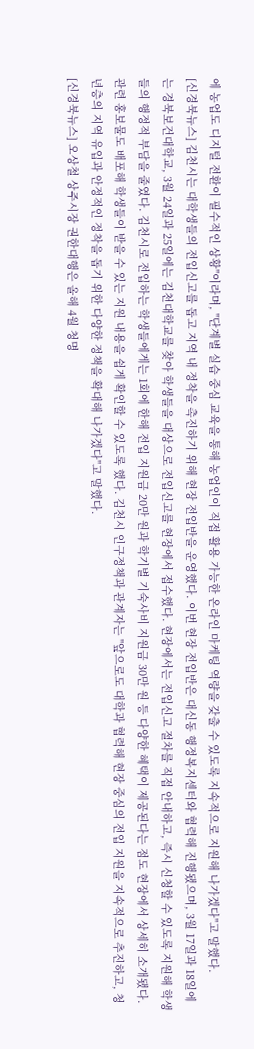에 농업도 디지털 전환이 필수적인 상황"이라며, "단계별 실습 중심 교육을 통해 농업인이 직접 활용 가능한 온라인 마케팅 역량을 갖출 수 있도록 지속적으로 지원해 나가겠다"고 말했다.
[신경북뉴스] 김천시는 대학생들의 전입신고를 돕고 지역 내 정착을 촉진하기 위해 현장 전입반을 운영했다. 이번 현장 전입반은 대신동 행정복지센터와 협력해 진행됐으며, 3월 17일과 18일에는 경북보건대학교, 3월 24일과 25일에는 김천대학교를 찾아 학생들을 대상으로 전입신고를 현장에서 접수했다. 현장에서는 전입신고 절차를 직접 안내하고, 즉시 신청할 수 있도록 지원해 학생들의 행정적 부담을 줄였다. 김천시로 전입하는 학생들에게는 1회에 한해 전입 지원금 20만 원과 학기별 기숙사비 지원금 30만 원 등 다양한 혜택이 제공된다는 점도 현장에서 상세히 소개됐다. 관련 홍보물도 배포해 학생들이 받을 수 있는 지원 내용을 쉽게 확인할 수 있도록 했다. 김천시 인구정책과 관계자는 "앞으로도 대학과 협력해 현장 중심의 전입 지원을 지속적으로 추진하고, 청년층의 지역 유입과 안정적인 정착을 돕기 위한 다양한 정책을 확대해 나가겠다"고 말했다.
[신경북뉴스] 오상철 상주시장 권한대행은 올해 4월 청명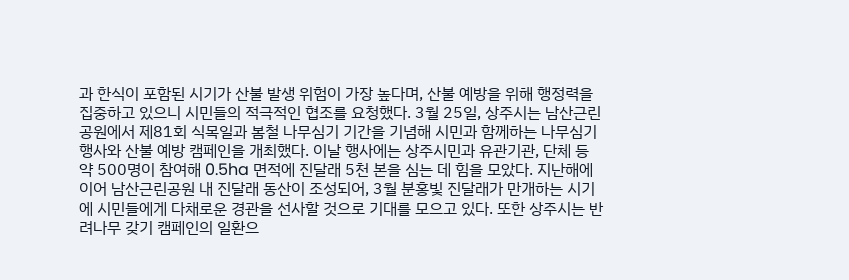과 한식이 포함된 시기가 산불 발생 위험이 가장 높다며, 산불 예방을 위해 행정력을 집중하고 있으니 시민들의 적극적인 협조를 요청했다. 3월 25일, 상주시는 남산근린공원에서 제81회 식목일과 봄철 나무심기 기간을 기념해 시민과 함께하는 나무심기 행사와 산불 예방 캠페인을 개최했다. 이날 행사에는 상주시민과 유관기관, 단체 등 약 500명이 참여해 0.5ha 면적에 진달래 5천 본을 심는 데 힘을 모았다. 지난해에 이어 남산근린공원 내 진달래 동산이 조성되어, 3월 분홍빛 진달래가 만개하는 시기에 시민들에게 다채로운 경관을 선사할 것으로 기대를 모으고 있다. 또한 상주시는 반려나무 갖기 캠페인의 일환으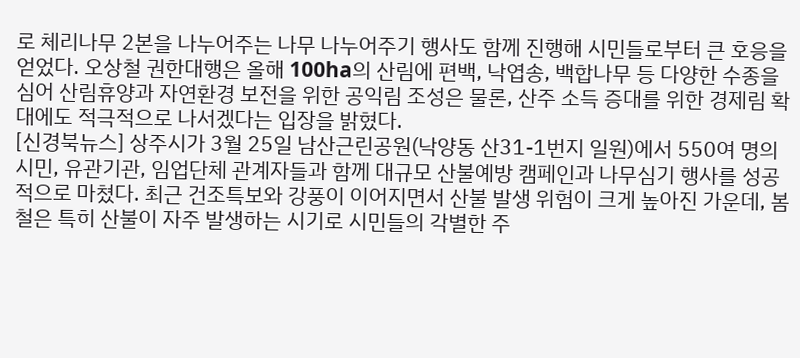로 체리나무 2본을 나누어주는 나무 나누어주기 행사도 함께 진행해 시민들로부터 큰 호응을 얻었다. 오상철 권한대행은 올해 100ha의 산림에 편백, 낙엽송, 백합나무 등 다양한 수종을 심어 산림휴양과 자연환경 보전을 위한 공익림 조성은 물론, 산주 소득 증대를 위한 경제림 확대에도 적극적으로 나서겠다는 입장을 밝혔다.
[신경북뉴스] 상주시가 3월 25일 남산근린공원(낙양동 산31-1번지 일원)에서 550여 명의 시민, 유관기관, 임업단체 관계자들과 함께 대규모 산불예방 캠페인과 나무심기 행사를 성공적으로 마쳤다. 최근 건조특보와 강풍이 이어지면서 산불 발생 위험이 크게 높아진 가운데, 봄철은 특히 산불이 자주 발생하는 시기로 시민들의 각별한 주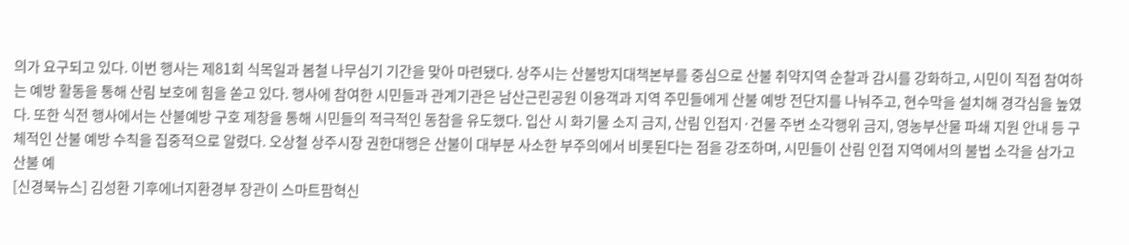의가 요구되고 있다. 이번 행사는 제81회 식목일과 봄철 나무심기 기간을 맞아 마련됐다. 상주시는 산불방지대책본부를 중심으로 산불 취약지역 순찰과 감시를 강화하고, 시민이 직접 참여하는 예방 활동을 통해 산림 보호에 힘을 쏟고 있다. 행사에 참여한 시민들과 관계기관은 남산근린공원 이용객과 지역 주민들에게 산불 예방 전단지를 나눠주고, 현수막을 설치해 경각심을 높였다. 또한 식전 행사에서는 산불예방 구호 제창을 통해 시민들의 적극적인 동참을 유도했다. 입산 시 화기물 소지 금지, 산림 인접지·건물 주변 소각행위 금지, 영농부산물 파쇄 지원 안내 등 구체적인 산불 예방 수칙을 집중적으로 알렸다. 오상철 상주시장 권한대행은 산불이 대부분 사소한 부주의에서 비롯된다는 점을 강조하며, 시민들이 산림 인접 지역에서의 불법 소각을 삼가고 산불 예
[신경북뉴스] 김성환 기후에너지환경부 장관이 스마트팜혁신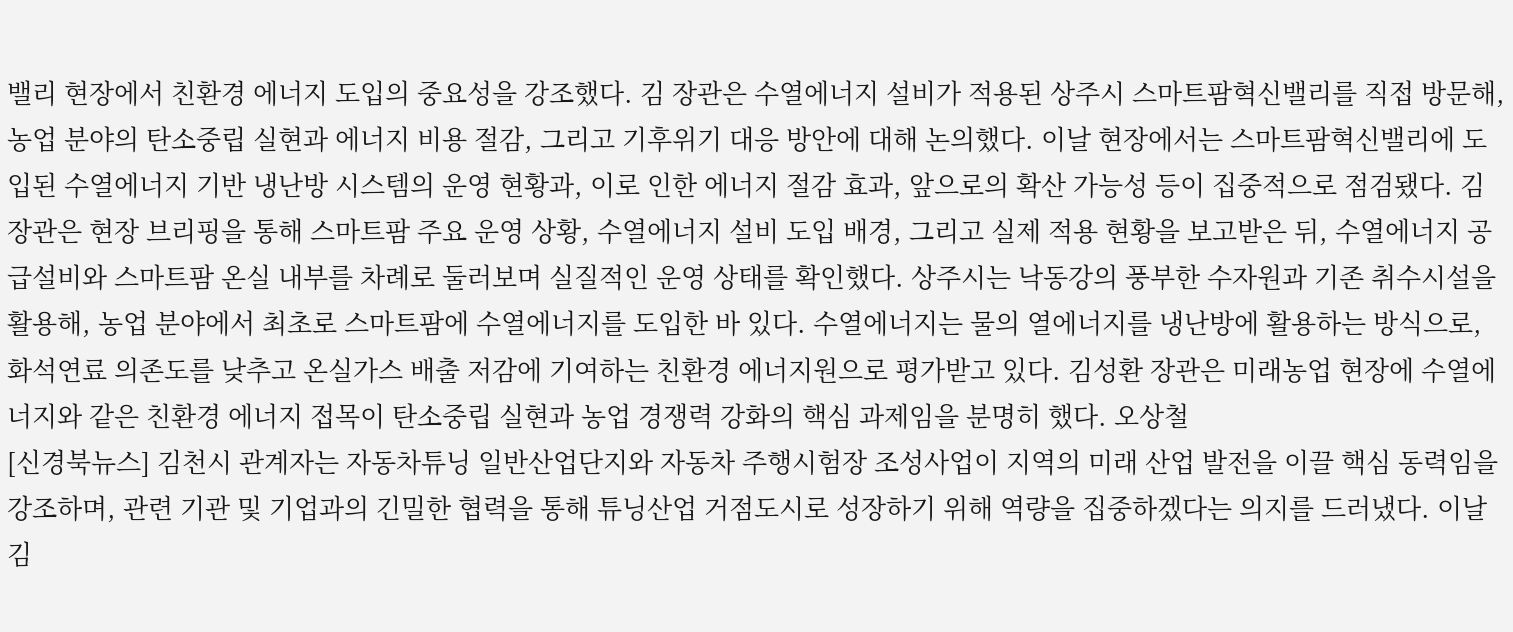밸리 현장에서 친환경 에너지 도입의 중요성을 강조했다. 김 장관은 수열에너지 설비가 적용된 상주시 스마트팜혁신밸리를 직접 방문해, 농업 분야의 탄소중립 실현과 에너지 비용 절감, 그리고 기후위기 대응 방안에 대해 논의했다. 이날 현장에서는 스마트팜혁신밸리에 도입된 수열에너지 기반 냉난방 시스템의 운영 현황과, 이로 인한 에너지 절감 효과, 앞으로의 확산 가능성 등이 집중적으로 점검됐다. 김 장관은 현장 브리핑을 통해 스마트팜 주요 운영 상황, 수열에너지 설비 도입 배경, 그리고 실제 적용 현황을 보고받은 뒤, 수열에너지 공급설비와 스마트팜 온실 내부를 차례로 둘러보며 실질적인 운영 상태를 확인했다. 상주시는 낙동강의 풍부한 수자원과 기존 취수시설을 활용해, 농업 분야에서 최초로 스마트팜에 수열에너지를 도입한 바 있다. 수열에너지는 물의 열에너지를 냉난방에 활용하는 방식으로, 화석연료 의존도를 낮추고 온실가스 배출 저감에 기여하는 친환경 에너지원으로 평가받고 있다. 김성환 장관은 미래농업 현장에 수열에너지와 같은 친환경 에너지 접목이 탄소중립 실현과 농업 경쟁력 강화의 핵심 과제임을 분명히 했다. 오상철
[신경북뉴스] 김천시 관계자는 자동차튜닝 일반산업단지와 자동차 주행시험장 조성사업이 지역의 미래 산업 발전을 이끌 핵심 동력임을 강조하며, 관련 기관 및 기업과의 긴밀한 협력을 통해 튜닝산업 거점도시로 성장하기 위해 역량을 집중하겠다는 의지를 드러냈다. 이날 김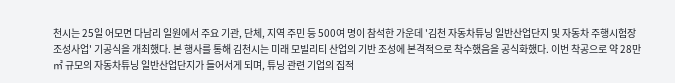천시는 25일 어모면 다남리 일원에서 주요 기관, 단체, 지역 주민 등 500여 명이 참석한 가운데 '김천 자동차튜닝 일반산업단지 및 자동차 주행시험장 조성사업' 기공식을 개최했다. 본 행사를 통해 김천시는 미래 모빌리티 산업의 기반 조성에 본격적으로 착수했음을 공식화했다. 이번 착공으로 약 28만㎡ 규모의 자동차튜닝 일반산업단지가 들어서게 되며, 튜닝 관련 기업의 집적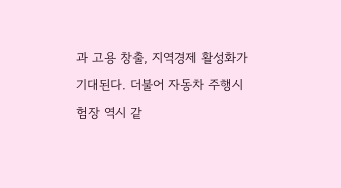과 고용 창출, 지역경제 활성화가 기대된다. 더불어 자동차 주행시험장 역시 같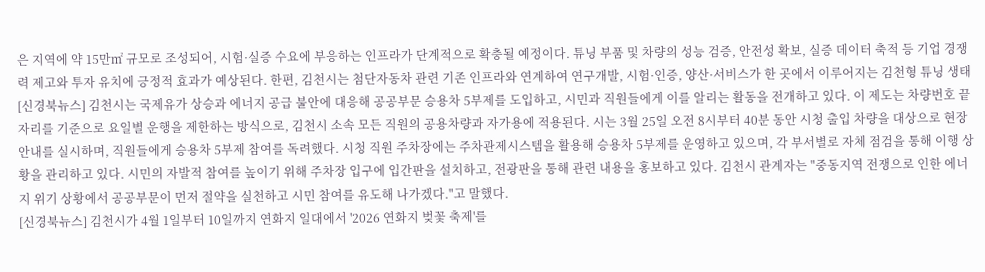은 지역에 약 15만㎡ 규모로 조성되어, 시험·실증 수요에 부응하는 인프라가 단계적으로 확충될 예정이다. 튜닝 부품 및 차량의 성능 검증, 안전성 확보, 실증 데이터 축적 등 기업 경쟁력 제고와 투자 유치에 긍정적 효과가 예상된다. 한편, 김천시는 첨단자동차 관련 기존 인프라와 연계하여 연구개발, 시험·인증, 양산·서비스가 한 곳에서 이루어지는 김천형 튜닝 생태
[신경북뉴스] 김천시는 국제유가 상승과 에너지 공급 불안에 대응해 공공부문 승용차 5부제를 도입하고, 시민과 직원들에게 이를 알리는 활동을 전개하고 있다. 이 제도는 차량번호 끝자리를 기준으로 요일별 운행을 제한하는 방식으로, 김천시 소속 모든 직원의 공용차량과 자가용에 적용된다. 시는 3월 25일 오전 8시부터 40분 동안 시청 출입 차량을 대상으로 현장 안내를 실시하며, 직원들에게 승용차 5부제 참여를 독려했다. 시청 직원 주차장에는 주차관제시스템을 활용해 승용차 5부제를 운영하고 있으며, 각 부서별로 자체 점검을 통해 이행 상황을 관리하고 있다. 시민의 자발적 참여를 높이기 위해 주차장 입구에 입간판을 설치하고, 전광판을 통해 관련 내용을 홍보하고 있다. 김천시 관계자는 "중동지역 전쟁으로 인한 에너지 위기 상황에서 공공부문이 먼저 절약을 실천하고 시민 참여를 유도해 나가겠다."고 말했다.
[신경북뉴스] 김천시가 4월 1일부터 10일까지 연화지 일대에서 '2026 연화지 벚꽃 축제'를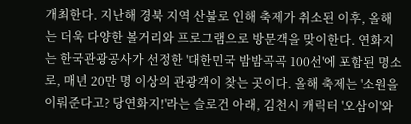개최한다. 지난해 경북 지역 산불로 인해 축제가 취소된 이후, 올해는 더욱 다양한 볼거리와 프로그램으로 방문객을 맞이한다. 연화지는 한국관광공사가 선정한 '대한민국 밤밤곡곡 100선'에 포함된 명소로, 매년 20만 명 이상의 관광객이 찾는 곳이다. 올해 축제는 '소원을 이뤄준다고? 당연화지!'라는 슬로건 아래, 김천시 캐릭터 '오삼이'와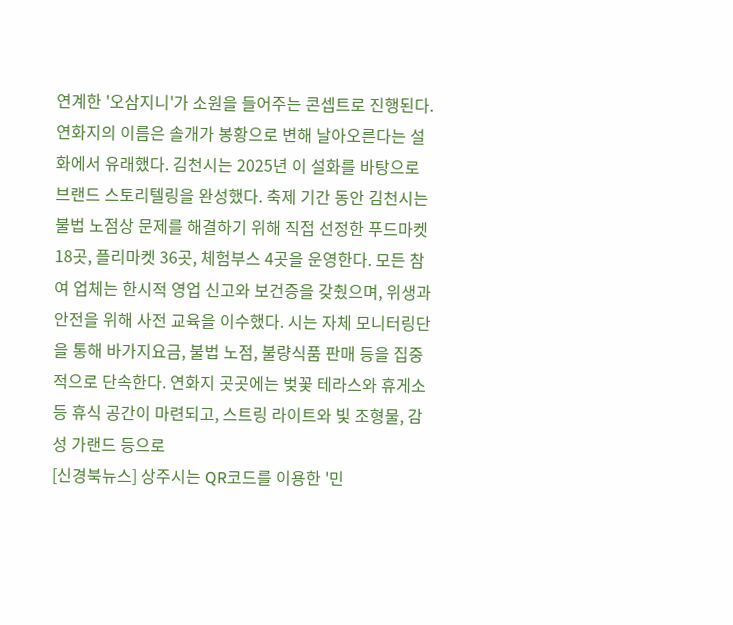연계한 '오삼지니'가 소원을 들어주는 콘셉트로 진행된다. 연화지의 이름은 솔개가 봉황으로 변해 날아오른다는 설화에서 유래했다. 김천시는 2025년 이 설화를 바탕으로 브랜드 스토리텔링을 완성했다. 축제 기간 동안 김천시는 불법 노점상 문제를 해결하기 위해 직접 선정한 푸드마켓 18곳, 플리마켓 36곳, 체험부스 4곳을 운영한다. 모든 참여 업체는 한시적 영업 신고와 보건증을 갖췄으며, 위생과 안전을 위해 사전 교육을 이수했다. 시는 자체 모니터링단을 통해 바가지요금, 불법 노점, 불량식품 판매 등을 집중적으로 단속한다. 연화지 곳곳에는 벚꽃 테라스와 휴게소 등 휴식 공간이 마련되고, 스트링 라이트와 빛 조형물, 감성 가랜드 등으로
[신경북뉴스] 상주시는 QR코드를 이용한 '민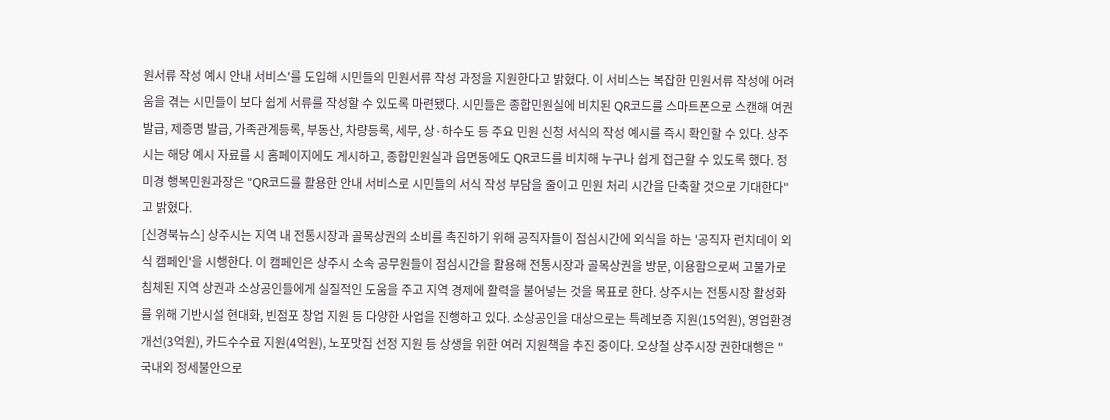원서류 작성 예시 안내 서비스'를 도입해 시민들의 민원서류 작성 과정을 지원한다고 밝혔다. 이 서비스는 복잡한 민원서류 작성에 어려움을 겪는 시민들이 보다 쉽게 서류를 작성할 수 있도록 마련됐다. 시민들은 종합민원실에 비치된 QR코드를 스마트폰으로 스캔해 여권 발급, 제증명 발급, 가족관계등록, 부동산, 차량등록, 세무, 상·하수도 등 주요 민원 신청 서식의 작성 예시를 즉시 확인할 수 있다. 상주시는 해당 예시 자료를 시 홈페이지에도 게시하고, 종합민원실과 읍면동에도 QR코드를 비치해 누구나 쉽게 접근할 수 있도록 했다. 정미경 행복민원과장은 "QR코드를 활용한 안내 서비스로 시민들의 서식 작성 부담을 줄이고 민원 처리 시간을 단축할 것으로 기대한다"고 밝혔다.
[신경북뉴스] 상주시는 지역 내 전통시장과 골목상권의 소비를 촉진하기 위해 공직자들이 점심시간에 외식을 하는 '공직자 런치데이 외식 캠페인'을 시행한다. 이 캠페인은 상주시 소속 공무원들이 점심시간을 활용해 전통시장과 골목상권을 방문, 이용함으로써 고물가로 침체된 지역 상권과 소상공인들에게 실질적인 도움을 주고 지역 경제에 활력을 불어넣는 것을 목표로 한다. 상주시는 전통시장 활성화를 위해 기반시설 현대화, 빈점포 창업 지원 등 다양한 사업을 진행하고 있다. 소상공인을 대상으로는 특례보증 지원(15억원), 영업환경 개선(3억원), 카드수수료 지원(4억원), 노포맛집 선정 지원 등 상생을 위한 여러 지원책을 추진 중이다. 오상철 상주시장 권한대행은 "국내외 정세불안으로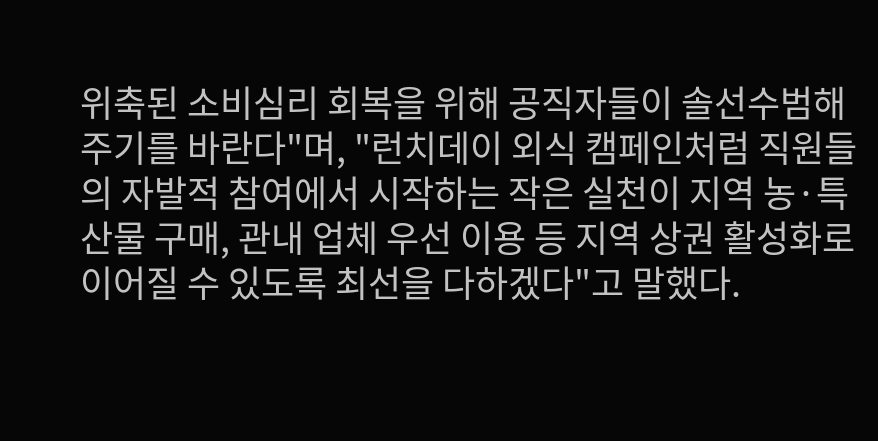위축된 소비심리 회복을 위해 공직자들이 솔선수범해 주기를 바란다"며, "런치데이 외식 캠페인처럼 직원들의 자발적 참여에서 시작하는 작은 실천이 지역 농·특산물 구매, 관내 업체 우선 이용 등 지역 상권 활성화로 이어질 수 있도록 최선을 다하겠다"고 말했다.